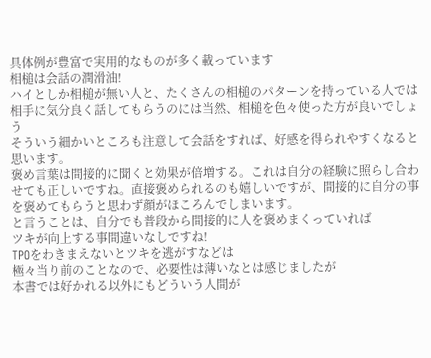具体例が豊富で実用的なものが多く載っています
相槌は会話の潤滑油!
ハイとしか相槌が無い人と、たくさんの相槌のパターンを持っている人では
相手に気分良く話してもらうのには当然、相槌を色々使った方が良いでしょう
そういう細かいところも注意して会話をすれば、好感を得られやすくなると思います。
褒め言葉は間接的に聞くと効果が倍増する。これは自分の経験に照らし合わせても正しいですね。直接褒められるのも嬉しいですが、間接的に自分の事を褒めてもらうと思わず顔がほころんでしまいます。
と言うことは、自分でも普段から間接的に人を褒めまくっていれば
ツキが向上する事間違いなしですね!
TPOをわきまえないとツキを逃がすなどは
極々当り前のことなので、必要性は薄いなとは感じましたが
本書では好かれる以外にもどういう人間が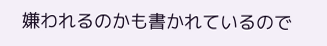嫌われるのかも書かれているので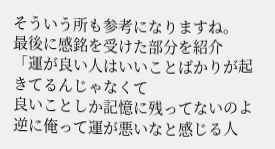そういう所も参考になりますね。
最後に感銘を受けた部分を紹介
「運が良い人はいいことばかりが起きてるんじゃなくて
良いことしか記憶に残ってないのよ
逆に俺って運が悪いなと感じる人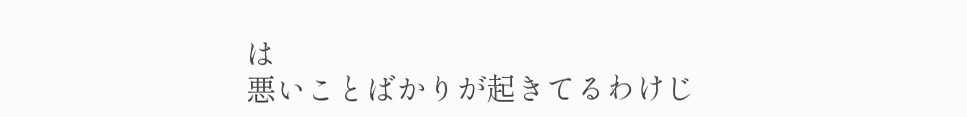は
悪いことばかりが起きてるわけじ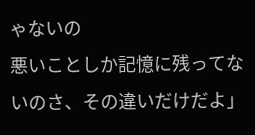ゃないの
悪いことしか記憶に残ってないのさ、その違いだけだよ」